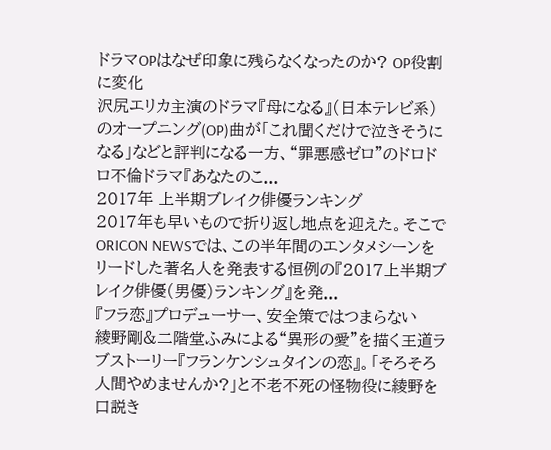ドラマOPはなぜ印象に残らなくなったのか? OP役割に変化
沢尻エリカ主演のドラマ『母になる』(日本テレビ系)のオープニング(OP)曲が「これ聞くだけで泣きそうになる」などと評判になる一方、“罪悪感ゼロ”のドロドロ不倫ドラマ『あなたのこ...
2017年 上半期ブレイク俳優ランキング
2017年も早いもので折り返し地点を迎えた。そこでORICON NEWSでは、この半年間のエンタメシーンをリードした著名人を発表する恒例の『2017上半期ブレイク俳優(男優)ランキング』を発...
『フラ恋』プロデューサー、安全策ではつまらない
綾野剛&二階堂ふみによる“異形の愛”を描く王道ラブストーリー『フランケンシュタインの恋』。「そろそろ人間やめませんか?」と不老不死の怪物役に綾野を口説き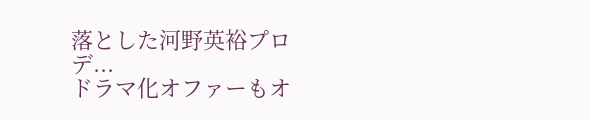落とした河野英裕プロデ...
ドラマ化オファーもオ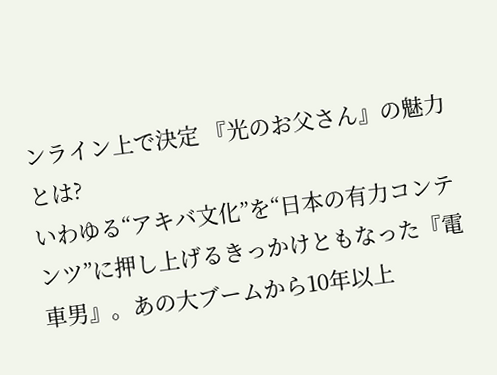ンライン上で決定 『光のお父さん』の魅力とは?
いわゆる“アキバ文化”を“日本の有力コンテンツ”に押し上げるきっかけともなった『電車男』。あの大ブームから10年以上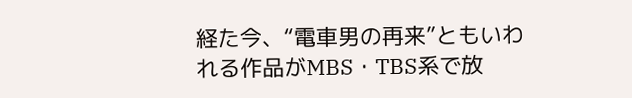経た今、“電車男の再来”ともいわれる作品がMBS・TBS系で放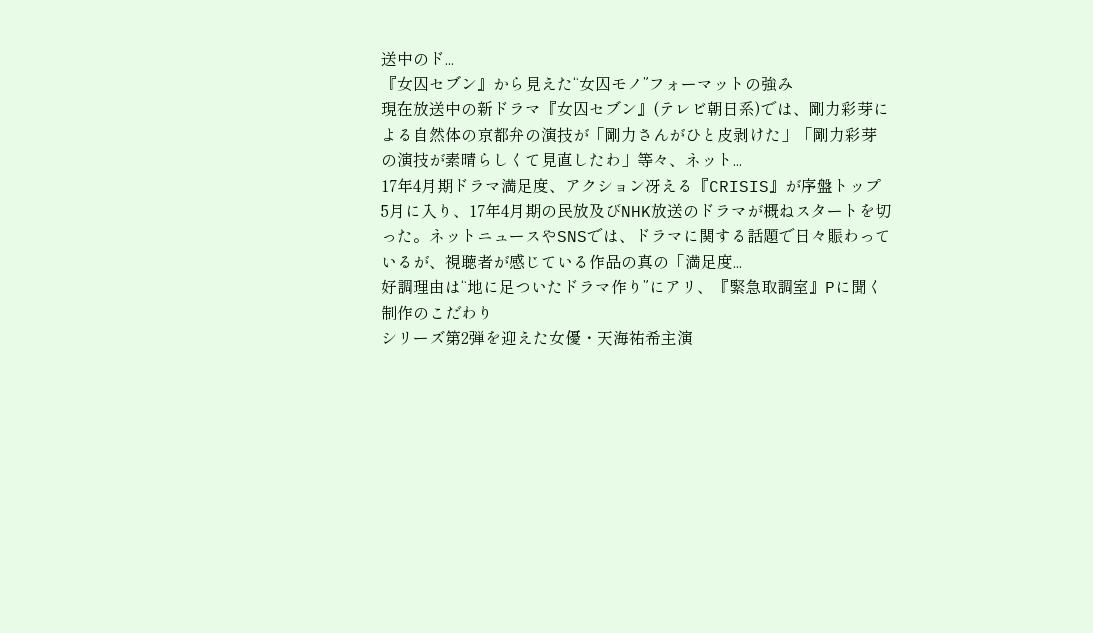送中のド...
『女囚セブン』から見えた“女囚モノ”フォーマットの強み
現在放送中の新ドラマ『女囚セブン』(テレビ朝日系)では、剛力彩芽による自然体の京都弁の演技が「剛力さんがひと皮剥けた」「剛力彩芽の演技が素晴らしくて見直したわ」等々、ネット...
17年4月期ドラマ満足度、アクション冴える『CRISIS』が序盤トップ
5月に入り、17年4月期の民放及びNHK放送のドラマが概ねスタートを切った。ネットニュースやSNSでは、ドラマに関する話題で日々賑わっているが、視聴者が感じている作品の真の「満足度...
好調理由は“地に足ついたドラマ作り”にアリ、『緊急取調室』Pに聞く制作のこだわり
シリーズ第2弾を迎えた女優・天海祐希主演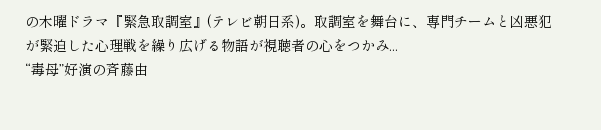の木曜ドラマ『緊急取調室』(テレビ朝日系)。取調室を舞台に、専門チームと凶悪犯が緊迫した心理戦を繰り広げる物語が視聴者の心をつかみ...
“毒母”好演の斉藤由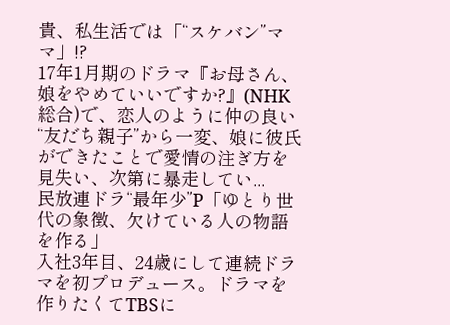貴、私生活では「“スケバン”ママ」!?
17年1月期のドラマ『お母さん、娘をやめていいですか?』(NHK総合)で、恋人のように仲の良い“友だち親子”から一変、娘に彼氏ができたことで愛情の注ぎ方を見失い、次第に暴走してい...
民放連ドラ“最年少”P「ゆとり世代の象徴、欠けている人の物語を作る」
入社3年目、24歳にして連続ドラマを初プロデュース。ドラマを作りたくてTBSに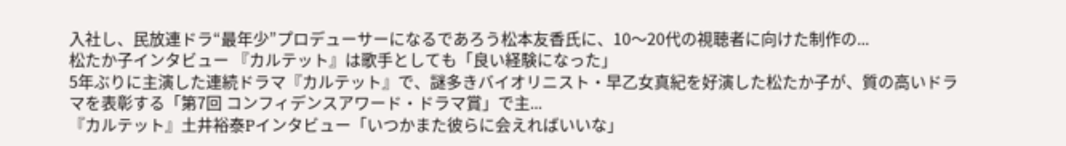入社し、民放連ドラ“最年少”プロデューサーになるであろう松本友香氏に、10〜20代の視聴者に向けた制作の...
松たか子インタビュー 『カルテット』は歌手としても「良い経験になった」
5年ぶりに主演した連続ドラマ『カルテット』で、謎多きバイオリニスト・早乙女真紀を好演した松たか子が、質の高いドラマを表彰する「第7回 コンフィデンスアワード・ドラマ賞」で主...
『カルテット』土井裕泰Pインタビュー「いつかまた彼らに会えればいいな」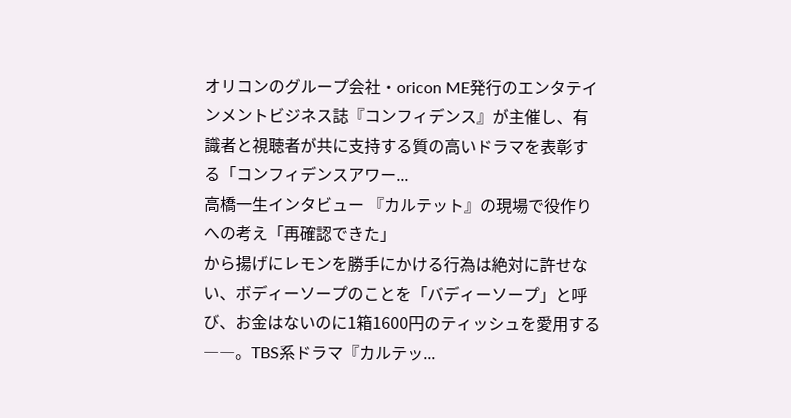オリコンのグループ会社・oricon ME発行のエンタテインメントビジネス誌『コンフィデンス』が主催し、有識者と視聴者が共に支持する質の高いドラマを表彰する「コンフィデンスアワー...
高橋一生インタビュー 『カルテット』の現場で役作りへの考え「再確認できた」
から揚げにレモンを勝手にかける行為は絶対に許せない、ボディーソープのことを「バディーソープ」と呼び、お金はないのに1箱1600円のティッシュを愛用する――。TBS系ドラマ『カルテッ...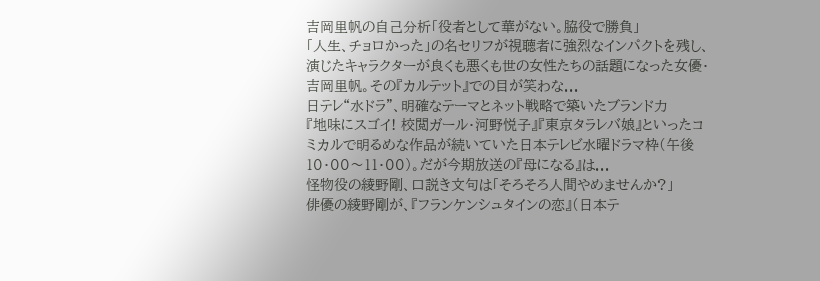吉岡里帆の自己分析「役者として華がない。脇役で勝負」
「人生、チョロかった」の名セリフが視聴者に強烈なインパクトを残し、演じたキャラクターが良くも悪くも世の女性たちの話題になった女優・吉岡里帆。その『カルテット』での目が笑わな...
日テレ“水ドラ”、明確なテーマとネット戦略で築いたブランド力
『地味にスゴイ! 校閲ガール・河野悦子』『東京タラレバ娘』といったコミカルで明るめな作品が続いていた日本テレビ水曜ドラマ枠(午後10・00〜11・00)。だが今期放送の『母になる』は...
怪物役の綾野剛、口説き文句は「そろそろ人間やめませんか?」
俳優の綾野剛が、『フランケンシュタインの恋』(日本テ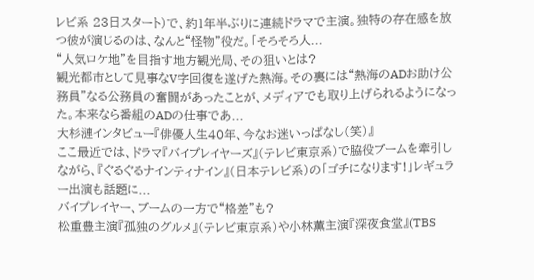レビ系 23日スタート)で、約1年半ぶりに連続ドラマで主演。独特の存在感を放つ彼が演じるのは、なんと“怪物”役だ。「そろそろ人...
“人気ロケ地”を目指す地方観光局、その狙いとは?
観光都市として見事なV字回復を遂げた熱海。その裏には“熱海のADお助け公務員”なる公務員の奮闘があったことが、メディアでも取り上げられるようになった。本来なら番組のADの仕事であ...
大杉漣インタビュー『俳優人生40年、今なお迷いっぱなし(笑)』
ここ最近では、ドラマ『バイプレイヤーズ』(テレビ東京系)で脇役ブームを牽引しながら、『ぐるぐるナインティナイン』(日本テレビ系)の「ゴチになります!」レギュラー出演も話題に...
バイプレイヤー、ブームの一方で“格差”も?
松重豊主演『孤独のグルメ』(テレビ東京系)や小林薫主演『深夜食堂』(TBS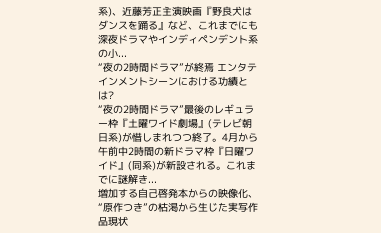系)、近藤芳正主演映画『野良犬はダンスを踊る』など、これまでにも深夜ドラマやインディペンデント系の小...
“夜の2時間ドラマ”が終焉 エンタテインメントシーンにおける功績とは?
“夜の2時間ドラマ”最後のレギュラー枠『土曜ワイド劇場』(テレビ朝日系)が惜しまれつつ終了。4月から午前中2時間の新ドラマ枠『日曜ワイド』(同系)が新設される。これまでに謎解き...
増加する自己啓発本からの映像化、“原作つき”の枯渇から生じた実写作品現状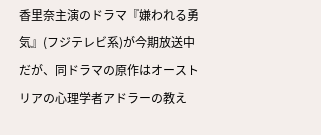香里奈主演のドラマ『嫌われる勇気』(フジテレビ系)が今期放送中だが、同ドラマの原作はオーストリアの心理学者アドラーの教え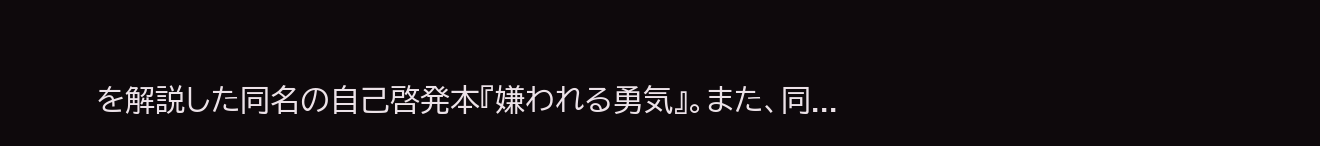を解説した同名の自己啓発本『嫌われる勇気』。また、同...